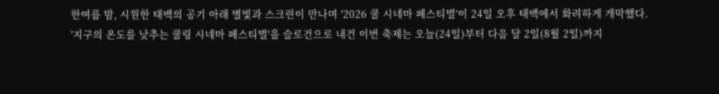한여름 밤, 시원한 태백의 공기 아래 별빛과 스크린이 만나며 '2026 쿨 시네마 페스티벌'이 24일 오후 태백에서 화려하게 개막했다.
'지구의 온도를 낮추는 쿨링 시네마 페스티벌'을 슬로건으로 내건 이번 축제는 오늘(24일)부터 다음 달 2일(8월 2일)까지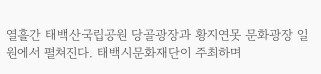열흘간 태백산국립공원 당골광장과 황지연못 문화광장 일원에서 펼쳐진다. 태백시문화재단이 주최하며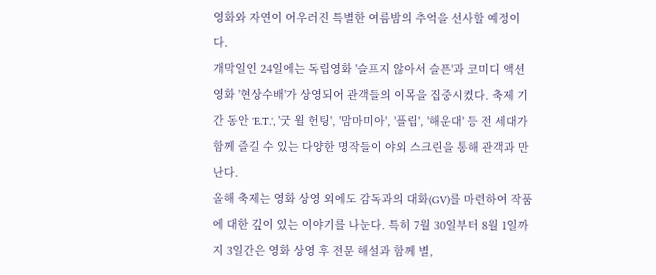영화와 자연이 어우러진 특별한 여름밤의 추억을 선사할 예정이다.
개막일인 24일에는 독립영화 '슬프지 않아서 슬픈'과 코미디 액션 영화 '현상수배'가 상영되어 관객들의 이목을 집중시켰다. 축제 기간 동안 'E.T.', '굿 윌 헌팅', '맘마미아', '플립', '해운대' 등 전 세대가 함께 즐길 수 있는 다양한 명작들이 야외 스크린을 통해 관객과 만난다.
올해 축제는 영화 상영 외에도 감독과의 대화(GV)를 마련하여 작품에 대한 깊이 있는 이야기를 나눈다. 특히 7월 30일부터 8월 1일까지 3일간은 영화 상영 후 전문 해설과 함께 별,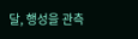달, 행성을 관측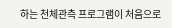하는 천체관측 프로그램이 처음으로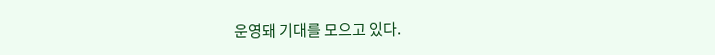운영돼 기대를 모으고 있다.